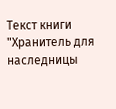Текст книги "Хранитель для наследницы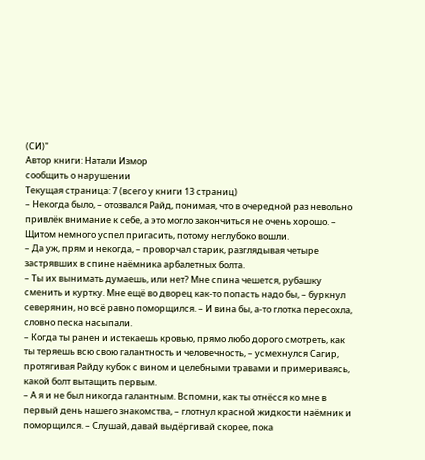(СИ)"
Автор книги: Натали Измор
сообщить о нарушении
Текущая страница: 7 (всего у книги 13 страниц)
– Некогда было, – отозвался Райд, понимая, что в очередной раз невольно привлёк внимание к себе, а это могло закончиться не очень хорошо. – Щитом немного успел пригасить, потому неглубоко вошли.
– Да уж, прям и некогда, – проворчал старик, разглядывая четыре застрявших в спине наёмника арбалетных болта.
– Ты их вынимать думаешь, или нет? Мне спина чешется, рубашку сменить и куртку. Мне ещё во дворец как-то попасть надо бы, – буркнул северянин, но всё равно поморщился. – И вина бы, а-то глотка пересохла, словно песка насыпали.
– Когда ты ранен и истекаешь кровью, прямо любо дорого смотреть, как ты теряешь всю свою галантность и человечность, – усмехнулся Сагир, протягивая Райду кубок с вином и целебными травами и примериваясь, какой болт вытащить первым.
– А я и не был никогда галантным. Вспомни, как ты отнёсся ко мне в первый день нашего знакомства, – глотнул красной жидкости наёмник и поморщился. – Слушай, давай выдёргивай скорее, пока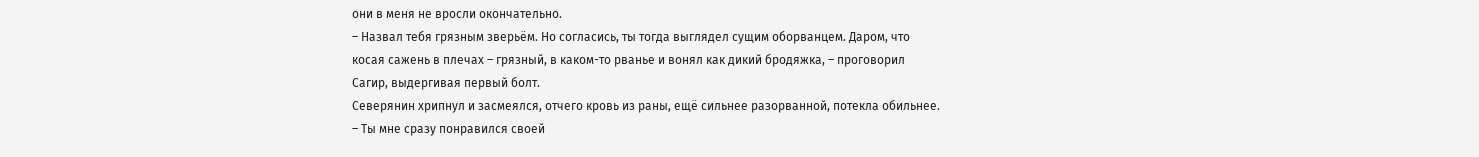они в меня не вросли окончательно.
– Назвал тебя грязным зверьём. Но согласись, ты тогда выглядел сущим оборванцем. Даром, что косая сажень в плечах – грязный, в каком-то рванье и вонял как дикий бродяжка, – проговорил Сагир, выдергивая первый болт.
Северянин хрипнул и засмеялся, отчего кровь из раны, ещё сильнее разорванной, потекла обильнее.
– Ты мне сразу понравился своей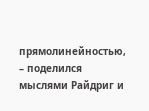прямолинейностью, – поделился мыслями Райдриг и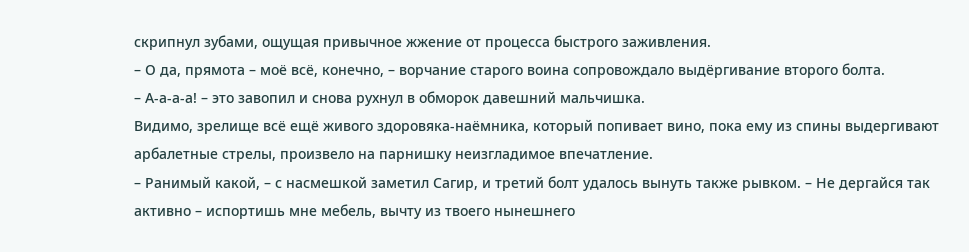скрипнул зубами, ощущая привычное жжение от процесса быстрого заживления.
– О да, прямота – моё всё, конечно, – ворчание старого воина сопровождало выдёргивание второго болта.
– А-а-а-а! – это завопил и снова рухнул в обморок давешний мальчишка.
Видимо, зрелище всё ещё живого здоровяка-наёмника, который попивает вино, пока ему из спины выдергивают арбалетные стрелы, произвело на парнишку неизгладимое впечатление.
– Ранимый какой, – с насмешкой заметил Сагир, и третий болт удалось вынуть также рывком. – Не дергайся так активно – испортишь мне мебель, вычту из твоего нынешнего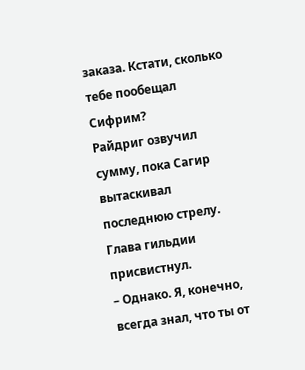заказа. Кстати, сколько тебе пообещал Сифрим?
Райдриг озвучил сумму, пока Сагир вытаскивал последнюю стрелу. Глава гильдии присвистнул.
– Однако. Я, конечно, всегда знал, что ты от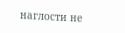наглости не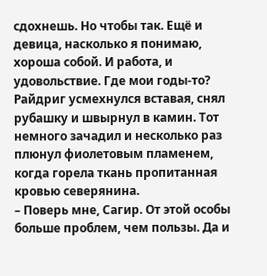сдохнешь. Но чтобы так. Ещё и девица, насколько я понимаю, хороша собой. И работа, и удовольствие. Где мои годы-то?
Райдриг усмехнулся вставая, снял рубашку и швырнул в камин. Тот немного зачадил и несколько раз плюнул фиолетовым пламенем, когда горела ткань пропитанная кровью северянина.
– Поверь мне, Сагир. От этой особы больше проблем, чем пользы. Да и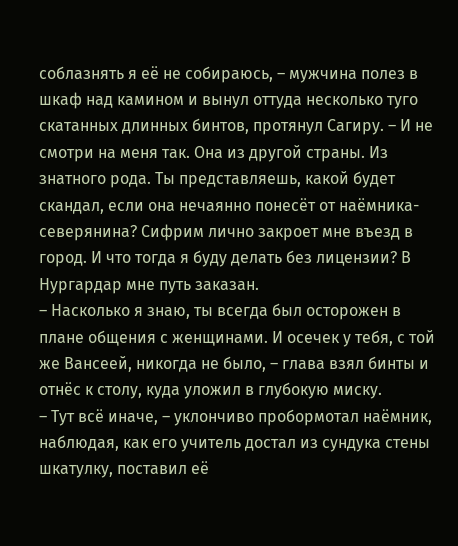соблазнять я её не собираюсь, – мужчина полез в шкаф над камином и вынул оттуда несколько туго скатанных длинных бинтов, протянул Сагиру. – И не смотри на меня так. Она из другой страны. Из знатного рода. Ты представляешь, какой будет скандал, если она нечаянно понесёт от наёмника-северянина? Сифрим лично закроет мне въезд в город. И что тогда я буду делать без лицензии? В Нургардар мне путь заказан.
– Насколько я знаю, ты всегда был осторожен в плане общения с женщинами. И осечек у тебя, с той же Вансеей, никогда не было, – глава взял бинты и отнёс к столу, куда уложил в глубокую миску.
– Тут всё иначе, – уклончиво пробормотал наёмник, наблюдая, как его учитель достал из сундука стены шкатулку, поставил её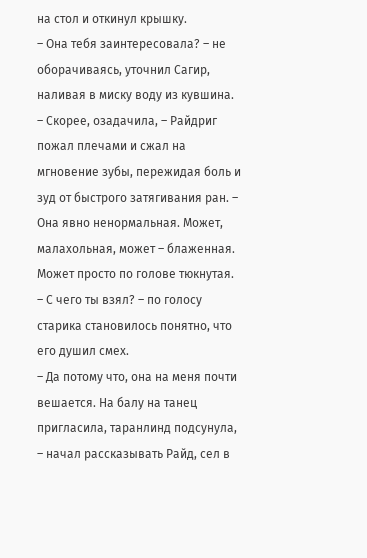на стол и откинул крышку.
– Она тебя заинтересовала? – не оборачиваясь, уточнил Сагир, наливая в миску воду из кувшина.
– Скорее, озадачила, – Райдриг пожал плечами и сжал на мгновение зубы, пережидая боль и зуд от быстрого затягивания ран. – Она явно ненормальная. Может, малахольная, может – блаженная. Может просто по голове тюкнутая.
– С чего ты взял? – по голосу старика становилось понятно, что его душил смех.
– Да потому что, она на меня почти вешается. На балу на танец пригласила, таранлинд подсунула, – начал рассказывать Райд, сел в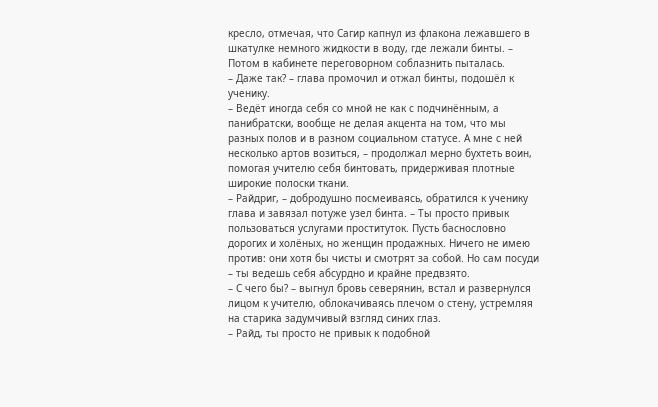кресло, отмечая, что Сагир капнул из флакона лежавшего в шкатулке немного жидкости в воду, где лежали бинты. – Потом в кабинете переговорном соблазнить пыталась.
– Даже так? – глава промочил и отжал бинты, подошёл к ученику.
– Ведёт иногда себя со мной не как с подчинённым, а панибратски, вообще не делая акцента на том, что мы разных полов и в разном социальном статусе. А мне с ней несколько артов возиться, – продолжал мерно бухтеть воин, помогая учителю себя бинтовать, придерживая плотные широкие полоски ткани.
– Райдриг, – добродушно посмеиваясь, обратился к ученику глава и завязал потуже узел бинта. – Ты просто привык пользоваться услугами проституток. Пусть баснословно дорогих и холёных, но женщин продажных. Ничего не имею против: они хотя бы чисты и смотрят за собой. Но сам посуди – ты ведешь себя абсурдно и крайне предвзято.
– С чего бы? – выгнул бровь северянин, встал и развернулся лицом к учителю, облокачиваясь плечом о стену, устремляя на старика задумчивый взгляд синих глаз.
– Райд, ты просто не привык к подобной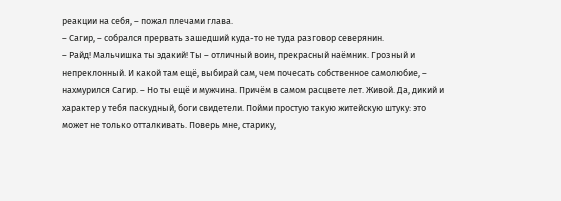реакции на себя, – пожал плечами глава.
– Сагир, – собрался прервать зашедший куда-то не туда разговор северянин.
– Райд! Мальчишка ты эдакий! Ты – отличный воин, прекрасный наёмник. Грозный и непреклонный. И какой там ещё, выбирай сам, чем почесать собственное самолюбие, – нахмурился Сагир. – Но ты ещё и мужчина. Причём в самом расцвете лет. Живой. Да, дикий и характер у тебя паскудный, боги свидетели. Пойми простую такую житейскую штуку: это может не только отталкивать. Поверь мне, старику,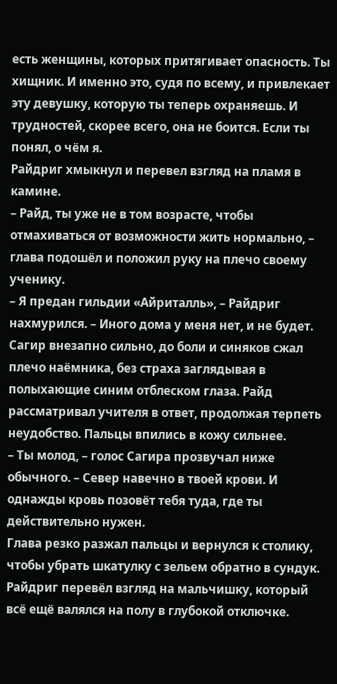есть женщины, которых притягивает опасность. Ты хищник. И именно это, судя по всему, и привлекает эту девушку, которую ты теперь охраняешь. И трудностей, скорее всего, она не боится. Если ты понял, о чём я.
Райдриг хмыкнул и перевел взгляд на пламя в камине.
– Райд, ты уже не в том возрасте, чтобы отмахиваться от возможности жить нормально, – глава подошёл и положил руку на плечо своему ученику.
– Я предан гильдии «Айриталль», – Райдриг нахмурился. – Иного дома у меня нет, и не будет.
Сагир внезапно сильно, до боли и синяков сжал плечо наёмника, без страха заглядывая в полыхающие синим отблеском глаза. Райд рассматривал учителя в ответ, продолжая терпеть неудобство. Пальцы впились в кожу сильнее.
– Ты молод, – голос Сагира прозвучал ниже обычного. – Север навечно в твоей крови. И однажды кровь позовёт тебя туда, где ты действительно нужен.
Глава резко разжал пальцы и вернулся к столику, чтобы убрать шкатулку с зельем обратно в сундук.
Райдриг перевёл взгляд на мальчишку, который всё ещё валялся на полу в глубокой отключке.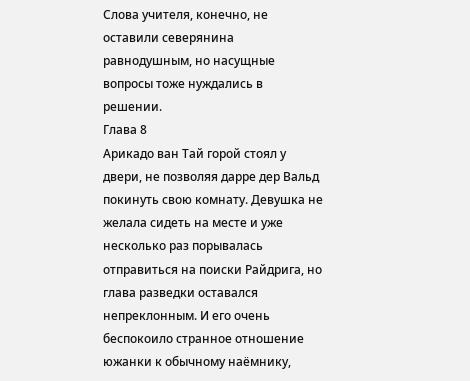Слова учителя, конечно, не оставили северянина равнодушным, но насущные вопросы тоже нуждались в решении.
Глава 8
Арикадо ван Тай горой стоял у двери, не позволяя дарре дер Вальд покинуть свою комнату. Девушка не желала сидеть на месте и уже несколько раз порывалась отправиться на поиски Райдрига, но глава разведки оставался непреклонным. И его очень беспокоило странное отношение южанки к обычному наёмнику,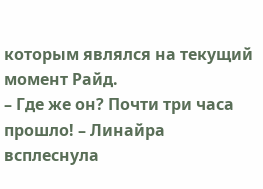которым являлся на текущий момент Райд.
– Где же он? Почти три часа прошло! – Линайра всплеснула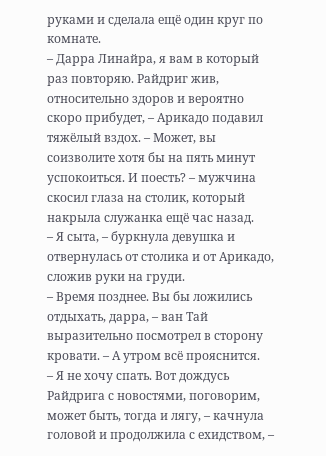руками и сделала ещё один круг по комнате.
– Дарра Линайра, я вам в который раз повторяю. Райдриг жив, относительно здоров и вероятно скоро прибудет, – Арикадо подавил тяжёлый вздох. – Может, вы соизволите хотя бы на пять минут успокоиться. И поесть? – мужчина скосил глаза на столик, который накрыла служанка ещё час назад.
– Я сыта, – буркнула девушка и отвернулась от столика и от Арикадо, сложив руки на груди.
– Время позднее. Вы бы ложились отдыхать, дарра, – ван Тай выразительно посмотрел в сторону кровати. – А утром всё прояснится.
– Я не хочу спать. Вот дождусь Райдрига с новостями, поговорим, может быть, тогда и лягу, – качнула головой и продолжила с ехидством, –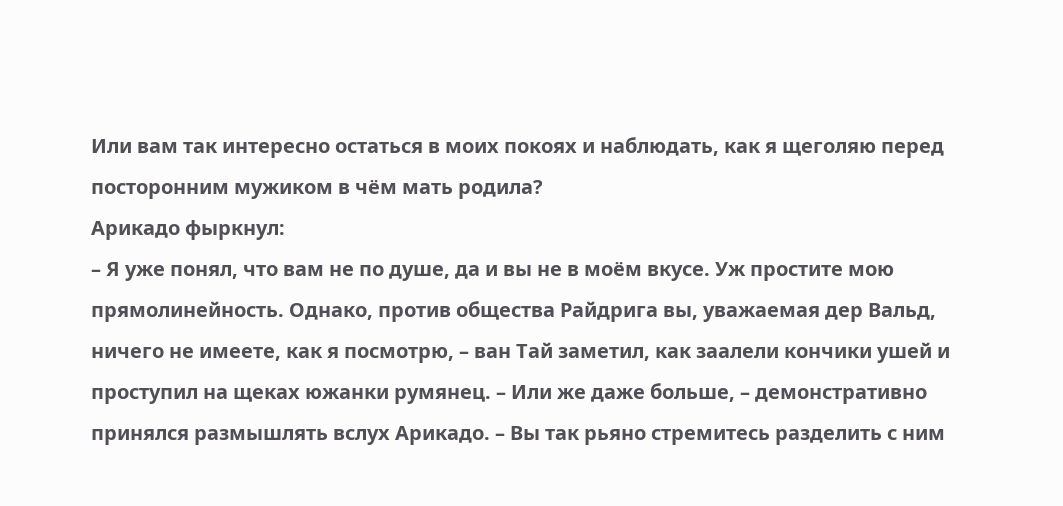Или вам так интересно остаться в моих покоях и наблюдать, как я щеголяю перед посторонним мужиком в чём мать родила?
Арикадо фыркнул:
– Я уже понял, что вам не по душе, да и вы не в моём вкусе. Уж простите мою прямолинейность. Однако, против общества Райдрига вы, уважаемая дер Вальд, ничего не имеете, как я посмотрю, – ван Тай заметил, как заалели кончики ушей и проступил на щеках южанки румянец. – Или же даже больше, – демонстративно принялся размышлять вслух Арикадо. – Вы так рьяно стремитесь разделить с ним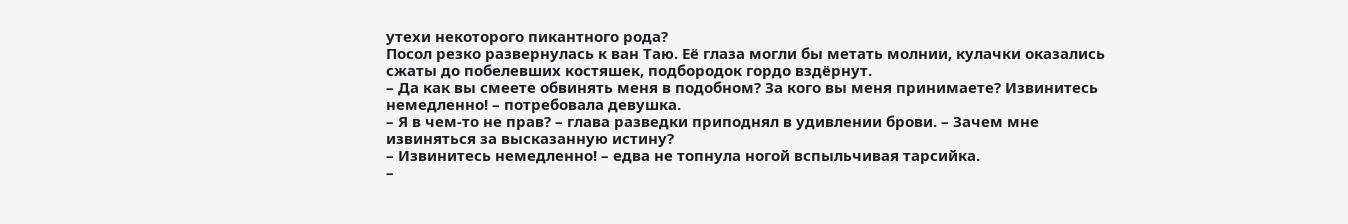утехи некоторого пикантного рода?
Посол резко развернулась к ван Таю. Её глаза могли бы метать молнии, кулачки оказались сжаты до побелевших костяшек, подбородок гордо вздёрнут.
– Да как вы смеете обвинять меня в подобном? За кого вы меня принимаете? Извинитесь немедленно! – потребовала девушка.
– Я в чем-то не прав? – глава разведки приподнял в удивлении брови. – Зачем мне извиняться за высказанную истину?
– Извинитесь немедленно! – едва не топнула ногой вспыльчивая тарсийка.
–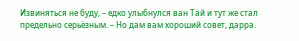Извиняться не буду, – едко улыбнулся ван Тай и тут же стал предельно серьёзным. – Но дам вам хороший совет, дарра.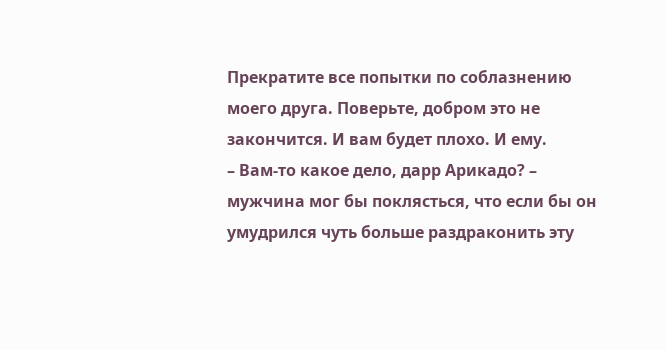Прекратите все попытки по соблазнению моего друга. Поверьте, добром это не закончится. И вам будет плохо. И ему.
– Вам-то какое дело, дарр Арикадо? – мужчина мог бы поклясться, что если бы он умудрился чуть больше раздраконить эту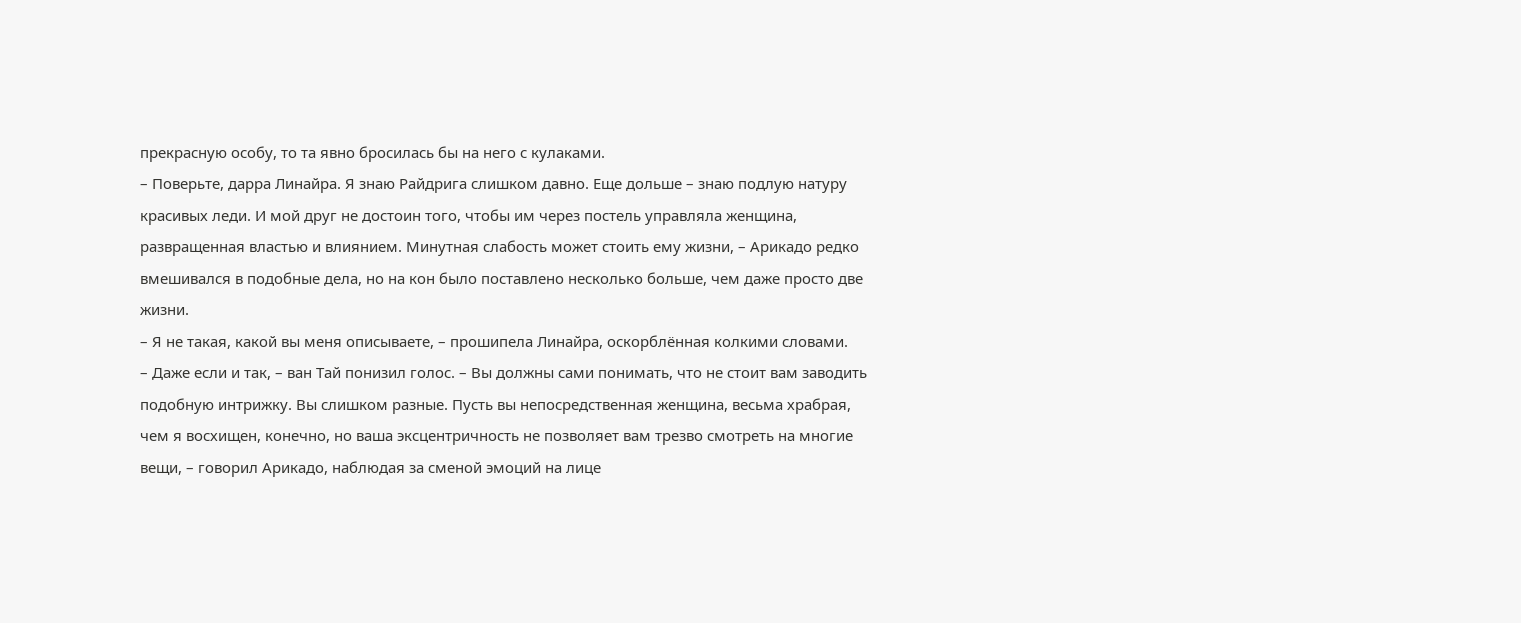прекрасную особу, то та явно бросилась бы на него с кулаками.
– Поверьте, дарра Линайра. Я знаю Райдрига слишком давно. Еще дольше – знаю подлую натуру красивых леди. И мой друг не достоин того, чтобы им через постель управляла женщина, развращенная властью и влиянием. Минутная слабость может стоить ему жизни, – Арикадо редко вмешивался в подобные дела, но на кон было поставлено несколько больше, чем даже просто две жизни.
– Я не такая, какой вы меня описываете, – прошипела Линайра, оскорблённая колкими словами.
– Даже если и так, – ван Тай понизил голос. – Вы должны сами понимать, что не стоит вам заводить подобную интрижку. Вы слишком разные. Пусть вы непосредственная женщина, весьма храбрая, чем я восхищен, конечно, но ваша эксцентричность не позволяет вам трезво смотреть на многие вещи, – говорил Арикадо, наблюдая за сменой эмоций на лице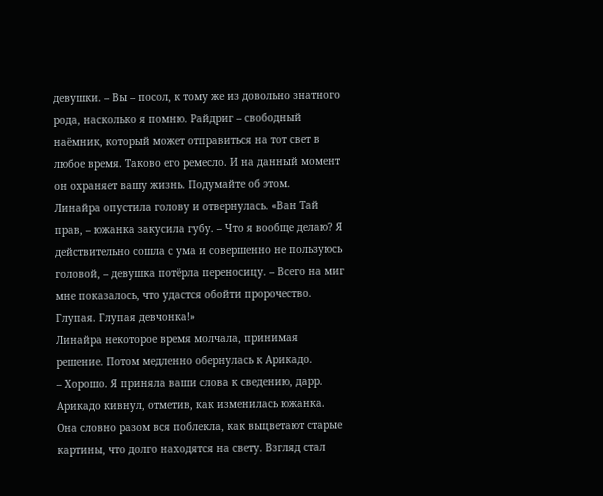девушки. – Вы – посол, к тому же из довольно знатного рода, насколько я помню. Райдриг – свободный наёмник, который может отправиться на тот свет в любое время. Таково его ремесло. И на данный момент он охраняет вашу жизнь. Подумайте об этом.
Линайра опустила голову и отвернулась. «Ван Тай прав, – южанка закусила губу. – Что я вообще делаю? Я действительно сошла с ума и совершенно не пользуюсь головой, – девушка потёрла переносицу. – Всего на миг мне показалось, что удастся обойти пророчество. Глупая. Глупая девчонка!»
Линайра некоторое время молчала, принимая решение. Потом медленно обернулась к Арикадо.
– Хорошо. Я приняла ваши слова к сведению, дарр.
Арикадо кивнул, отметив, как изменилась южанка. Она словно разом вся поблекла, как выцветают старые картины, что долго находятся на свету. Взгляд стал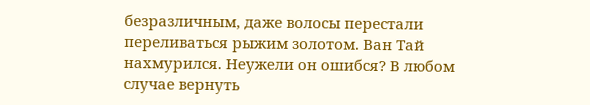безразличным, даже волосы перестали переливаться рыжим золотом. Ван Тай нахмурился. Неужели он ошибся? В любом случае вернуть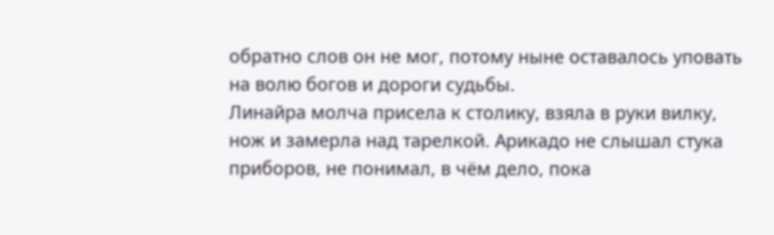обратно слов он не мог, потому ныне оставалось уповать на волю богов и дороги судьбы.
Линайра молча присела к столику, взяла в руки вилку, нож и замерла над тарелкой. Арикадо не слышал стука приборов, не понимал, в чём дело, пока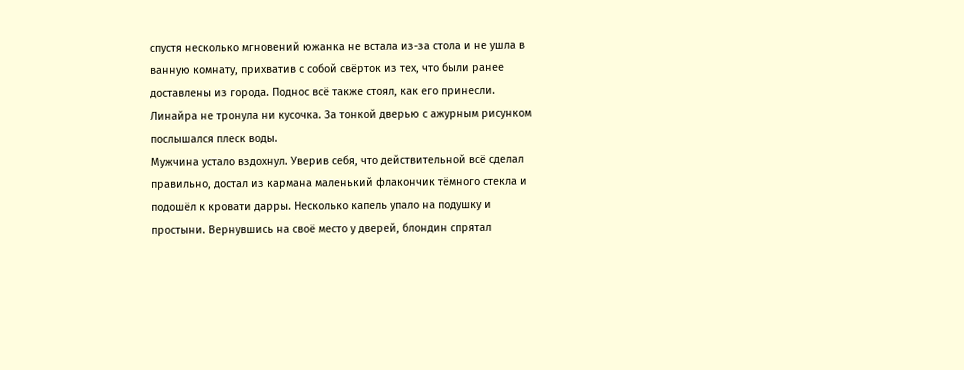спустя несколько мгновений южанка не встала из-за стола и не ушла в ванную комнату, прихватив с собой свёрток из тех, что были ранее доставлены из города. Поднос всё также стоял, как его принесли. Линайра не тронула ни кусочка. За тонкой дверью с ажурным рисунком послышался плеск воды.
Мужчина устало вздохнул. Уверив себя, что действительной всё сделал правильно, достал из кармана маленький флакончик тёмного стекла и подошёл к кровати дарры. Несколько капель упало на подушку и простыни. Вернувшись на своё место у дверей, блондин спрятал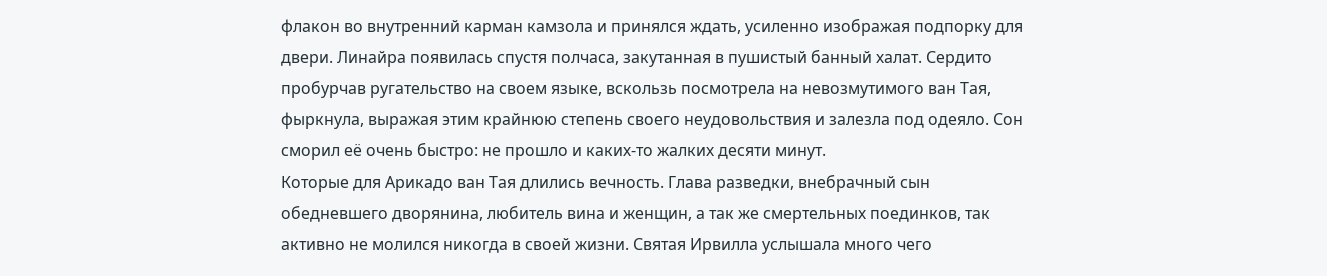флакон во внутренний карман камзола и принялся ждать, усиленно изображая подпорку для двери. Линайра появилась спустя полчаса, закутанная в пушистый банный халат. Сердито пробурчав ругательство на своем языке, вскользь посмотрела на невозмутимого ван Тая, фыркнула, выражая этим крайнюю степень своего неудовольствия и залезла под одеяло. Сон сморил её очень быстро: не прошло и каких-то жалких десяти минут.
Которые для Арикадо ван Тая длились вечность. Глава разведки, внебрачный сын обедневшего дворянина, любитель вина и женщин, а так же смертельных поединков, так активно не молился никогда в своей жизни. Святая Ирвилла услышала много чего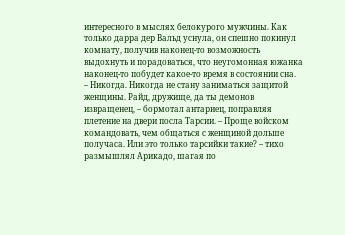интересного в мыслях белокурого мужчины. Как только дарра дер Вальд уснула, он спешно покинул комнату, получив наконец-то возможность выдохнуть и порадоваться, что неугомонная южанка наконец-то побудет какое-то время в состоянии сна.
– Никогда. Никогда не стану заниматься защитой женщины. Райд, дружище, да ты демонов извращенец, – бормотал антариец, поправляя плетение на двери посла Тарсии. – Проще войском командовать, чем общаться с женщиной дольше получаса. Или это только тарсийки такие? – тихо размышлял Арикадо, шагая по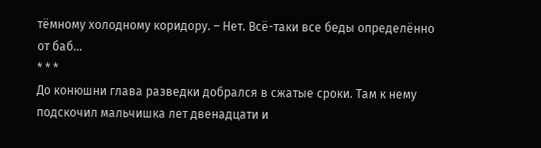тёмному холодному коридору. – Нет. Всё-таки все беды определённо от баб…
* * *
До конюшни глава разведки добрался в сжатые сроки. Там к нему подскочил мальчишка лет двенадцати и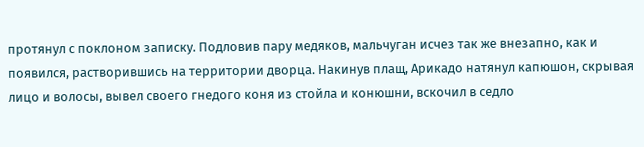протянул с поклоном записку. Подловив пару медяков, мальчуган исчез так же внезапно, как и появился, растворившись на территории дворца. Накинув плащ, Арикадо натянул капюшон, скрывая лицо и волосы, вывел своего гнедого коня из стойла и конюшни, вскочил в седло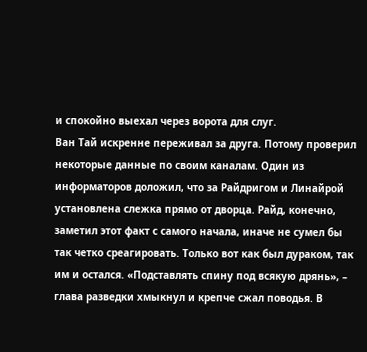и спокойно выехал через ворота для слуг.
Ван Тай искренне переживал за друга. Потому проверил некоторые данные по своим каналам. Один из информаторов доложил, что за Райдригом и Линайрой установлена слежка прямо от дворца. Райд, конечно, заметил этот факт с самого начала, иначе не сумел бы так четко среагировать. Только вот как был дураком, так им и остался. «Подставлять спину под всякую дрянь», – глава разведки хмыкнул и крепче сжал поводья. В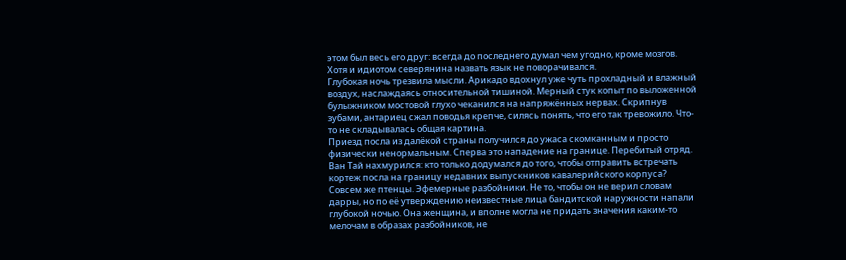этом был весь его друг: всегда до последнего думал чем угодно, кроме мозгов. Хотя и идиотом северянина назвать язык не поворачивался.
Глубокая ночь трезвила мысли. Арикадо вдохнул уже чуть прохладный и влажный воздух, наслаждаясь относительной тишиной. Мерный стук копыт по выложенной булыжником мостовой глухо чеканился на напряжённых нервах. Скрипнув зубами, антариец сжал поводья крепче, силясь понять, что его так тревожило. Что-то не складывалась общая картина.
Приезд посла из далёкой страны получился до ужаса скомканным и просто физически ненормальным. Сперва это нападение на границе. Перебитый отряд. Ван Тай нахмурился: кто только додумался до того, чтобы отправить встречать кортеж посла на границу недавних выпускников кавалерийского корпуса? Совсем же птенцы. Эфемерные разбойники. Не то, чтобы он не верил словам дарры, но по её утверждению неизвестные лица бандитской наружности напали глубокой ночью. Она женщина, и вполне могла не придать значения каким-то мелочам в образах разбойников, не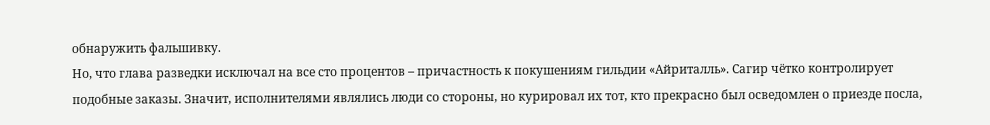обнаружить фальшивку.
Но, что глава разведки исключал на все сто процентов – причастность к покушениям гильдии «Айриталль». Сагир чётко контролирует подобные заказы. Значит, исполнителями являлись люди со стороны, но курировал их тот, кто прекрасно был осведомлен о приезде посла,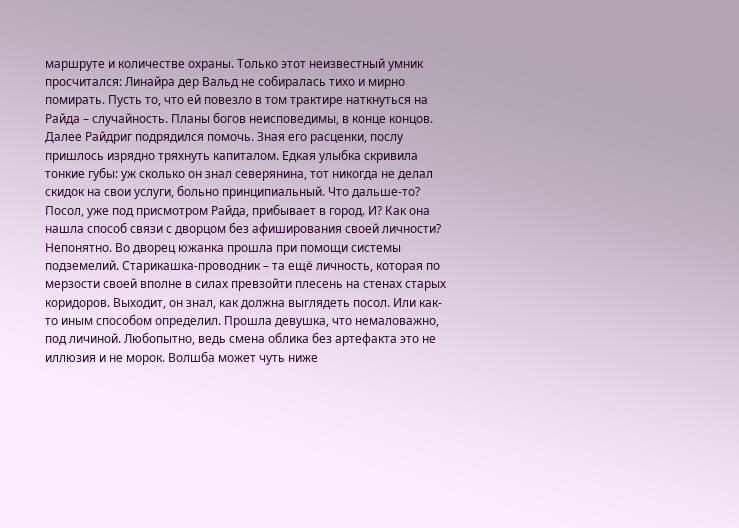маршруте и количестве охраны. Только этот неизвестный умник просчитался: Линайра дер Вальд не собиралась тихо и мирно помирать. Пусть то, что ей повезло в том трактире наткнуться на Райда – случайность. Планы богов неисповедимы, в конце концов.
Далее Райдриг подрядился помочь. Зная его расценки, послу пришлось изрядно тряхнуть капиталом. Едкая улыбка скривила тонкие губы: уж сколько он знал северянина, тот никогда не делал скидок на свои услуги, больно принципиальный. Что дальше-то? Посол, уже под присмотром Райда, прибывает в город. И? Как она нашла способ связи с дворцом без афиширования своей личности? Непонятно. Во дворец южанка прошла при помощи системы подземелий. Старикашка-проводник – та ещё личность, которая по мерзости своей вполне в силах превзойти плесень на стенах старых коридоров. Выходит, он знал, как должна выглядеть посол. Или как-то иным способом определил. Прошла девушка, что немаловажно, под личиной. Любопытно, ведь смена облика без артефакта это не иллюзия и не морок. Волшба может чуть ниже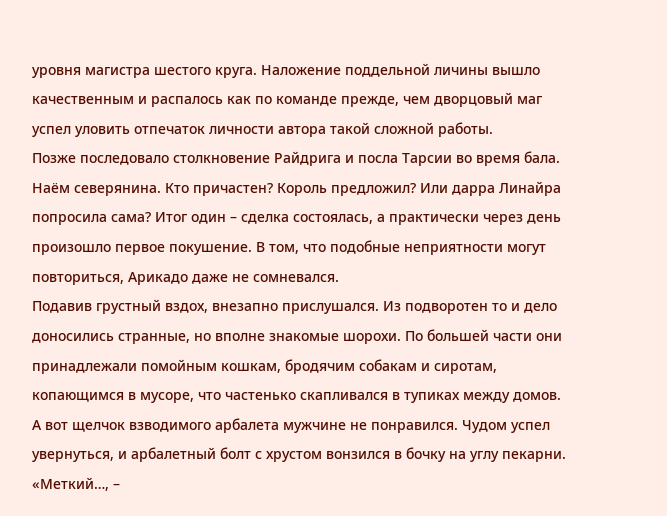уровня магистра шестого круга. Наложение поддельной личины вышло качественным и распалось как по команде прежде, чем дворцовый маг успел уловить отпечаток личности автора такой сложной работы.
Позже последовало столкновение Райдрига и посла Тарсии во время бала. Наём северянина. Кто причастен? Король предложил? Или дарра Линайра попросила сама? Итог один – сделка состоялась, а практически через день произошло первое покушение. В том, что подобные неприятности могут повториться, Арикадо даже не сомневался.
Подавив грустный вздох, внезапно прислушался. Из подворотен то и дело доносились странные, но вполне знакомые шорохи. По большей части они принадлежали помойным кошкам, бродячим собакам и сиротам, копающимся в мусоре, что частенько скапливался в тупиках между домов.
А вот щелчок взводимого арбалета мужчине не понравился. Чудом успел увернуться, и арбалетный болт с хрустом вонзился в бочку на углу пекарни. «Меткий…, –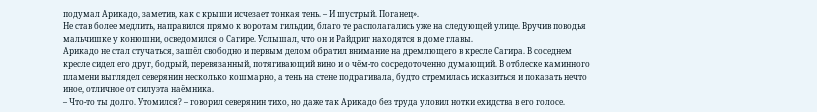подумал Арикадо, заметив, как с крыши исчезает тонкая тень. – И шустрый. Поганец».
Не став более медлить, направился прямо к воротам гильдии, благо те располагались уже на следующей улице. Вручив поводья мальчишке у конюшни, осведомился о Сагире. Услышал, что он и Райдриг находятся в доме главы.
Арикадо не стал стучаться, зашёл свободно и первым делом обратил внимание на дремлющего в кресле Сагира. В соседнем кресле сидел его друг, бодрый, перевязанный, потягивающий вино и о чём-то сосредоточенно думающий. В отблеске каминного пламени выглядел северянин несколько кошмарно, а тень на стене подрагивала, будто стремилась исказиться и показать нечто иное, отличное от силуэта наёмника.
– Что-то ты долго. Утомился? – говорил северянин тихо, но даже так Арикадо без труда уловил нотки ехидства в его голосе.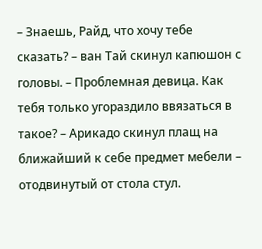– Знаешь, Райд, что хочу тебе сказать? – ван Тай скинул капюшон с головы. – Проблемная девица. Как тебя только угораздило ввязаться в такое? – Арикадо скинул плащ на ближайший к себе предмет мебели – отодвинутый от стола стул.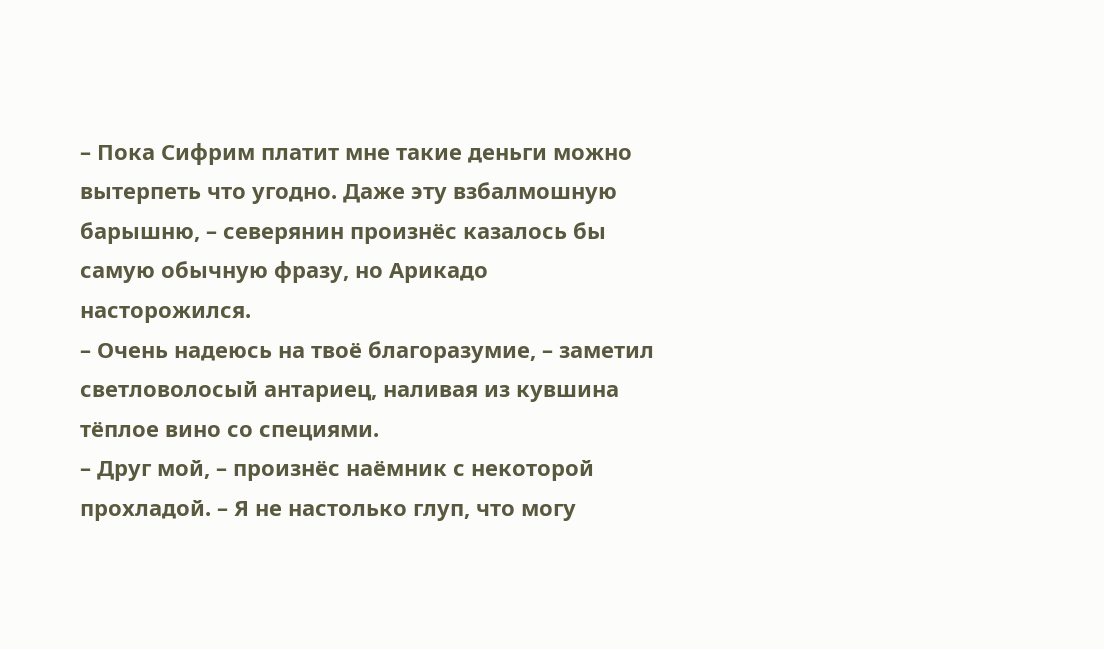– Пока Сифрим платит мне такие деньги можно вытерпеть что угодно. Даже эту взбалмошную барышню, – северянин произнёс казалось бы самую обычную фразу, но Арикадо насторожился.
– Очень надеюсь на твоё благоразумие, – заметил светловолосый антариец, наливая из кувшина тёплое вино со специями.
– Друг мой, – произнёс наёмник с некоторой прохладой. – Я не настолько глуп, что могу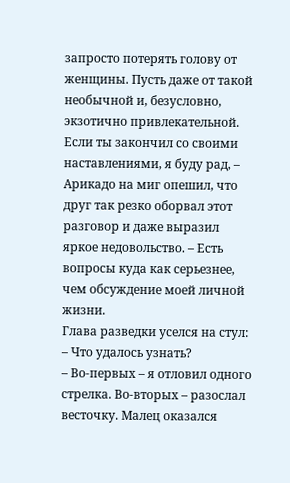запросто потерять голову от женщины. Пусть даже от такой необычной и, безусловно, экзотично привлекательной. Если ты закончил со своими наставлениями, я буду рад, – Арикадо на миг опешил, что друг так резко оборвал этот разговор и даже выразил яркое недовольство. – Есть вопросы куда как серьезнее, чем обсуждение моей личной жизни.
Глава разведки уселся на стул:
– Что удалось узнать?
– Во-первых – я отловил одного стрелка. Во-вторых – разослал весточку. Малец оказался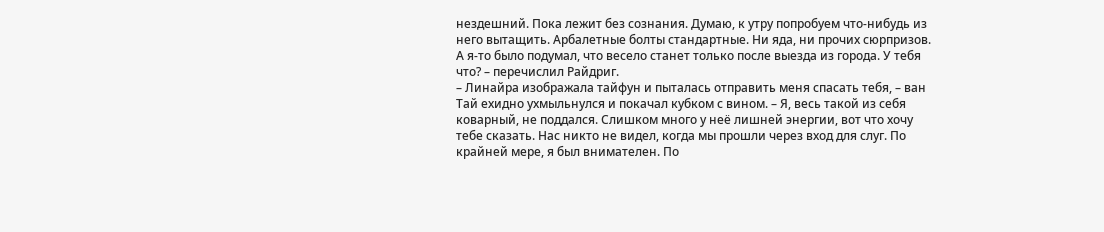нездешний. Пока лежит без сознания. Думаю, к утру попробуем что-нибудь из него вытащить. Арбалетные болты стандартные. Ни яда, ни прочих сюрпризов. А я-то было подумал, что весело станет только после выезда из города. У тебя что? – перечислил Райдриг.
– Линайра изображала тайфун и пыталась отправить меня спасать тебя, – ван Тай ехидно ухмыльнулся и покачал кубком с вином. – Я, весь такой из себя коварный, не поддался. Слишком много у неё лишней энергии, вот что хочу тебе сказать. Нас никто не видел, когда мы прошли через вход для слуг. По крайней мере, я был внимателен. По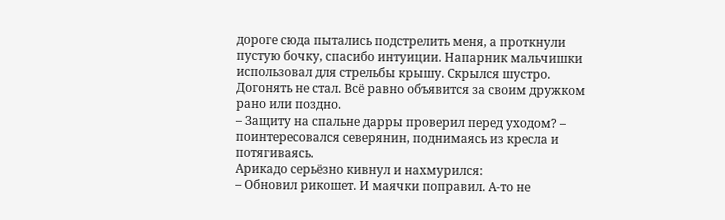дороге сюда пытались подстрелить меня, а проткнули пустую бочку, спасибо интуиции. Напарник мальчишки использовал для стрельбы крышу. Скрылся шустро. Догонять не стал. Всё равно объявится за своим дружком рано или поздно.
– Защиту на спальне дарры проверил перед уходом? – поинтересовался северянин, поднимаясь из кресла и потягиваясь.
Арикадо серьёзно кивнул и нахмурился:
– Обновил рикошет. И маячки поправил. А-то не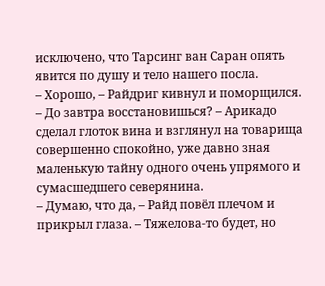исключено, что Тарсинг ван Саран опять явится по душу и тело нашего посла.
– Хорошо, – Райдриг кивнул и поморщился.
– До завтра восстановишься? – Арикадо сделал глоток вина и взглянул на товарища совершенно спокойно, уже давно зная маленькую тайну одного очень упрямого и сумасшедшего северянина.
– Думаю, что да, – Райд повёл плечом и прикрыл глаза. – Тяжелова-то будет, но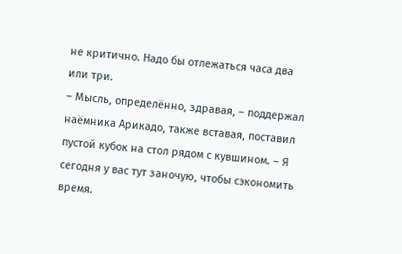не критично. Надо бы отлежаться часа два или три.
– Мысль, определённо, здравая, – поддержал наёмника Арикадо, также вставая, поставил пустой кубок на стол рядом с кувшином. – Я сегодня у вас тут заночую, чтобы сэкономить время.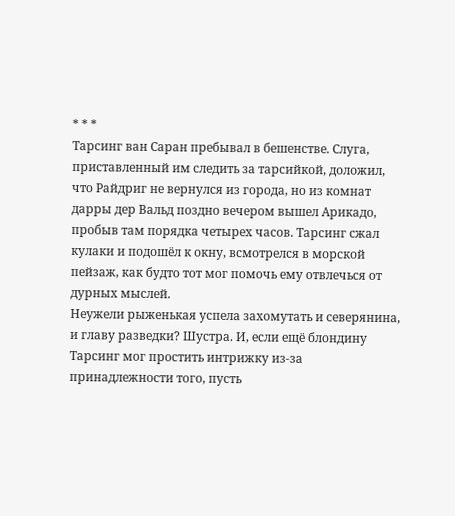* * *
Тарсинг ван Саран пребывал в бешенстве. Слуга, приставленный им следить за тарсийкой, доложил, что Райдриг не вернулся из города, но из комнат дарры дер Вальд поздно вечером вышел Арикадо, пробыв там порядка четырех часов. Тарсинг сжал кулаки и подошёл к окну, всмотрелся в морской пейзаж, как будто тот мог помочь ему отвлечься от дурных мыслей.
Неужели рыженькая успела захомутать и северянина, и главу разведки? Шустра. И, если ещё блондину Тарсинг мог простить интрижку из-за принадлежности того, пусть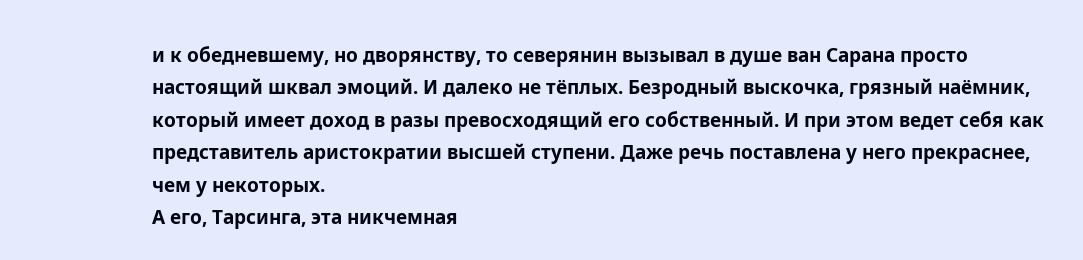и к обедневшему, но дворянству, то северянин вызывал в душе ван Сарана просто настоящий шквал эмоций. И далеко не тёплых. Безродный выскочка, грязный наёмник, который имеет доход в разы превосходящий его собственный. И при этом ведет себя как представитель аристократии высшей ступени. Даже речь поставлена у него прекраснее, чем у некоторых.
А его, Тарсинга, эта никчемная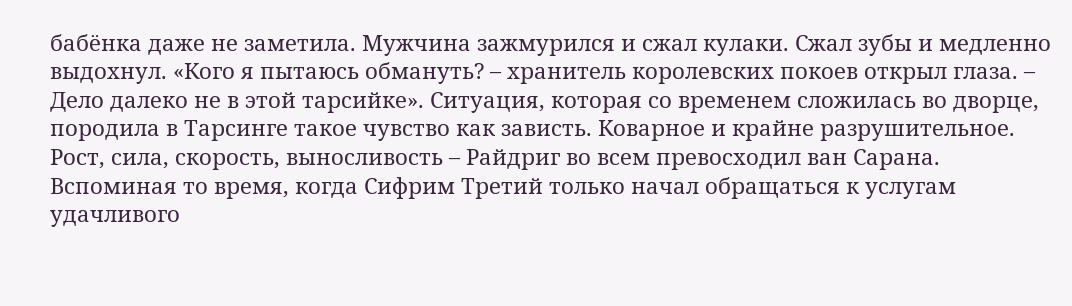бабёнка даже не заметила. Мужчина зажмурился и сжал кулаки. Сжал зубы и медленно выдохнул. «Кого я пытаюсь обмануть? – хранитель королевских покоев открыл глаза. – Дело далеко не в этой тарсийке». Ситуация, которая со временем сложилась во дворце, породила в Тарсинге такое чувство как зависть. Коварное и крайне разрушительное.
Рост, сила, скорость, выносливость – Райдриг во всем превосходил ван Сарана. Вспоминая то время, когда Сифрим Третий только начал обращаться к услугам удачливого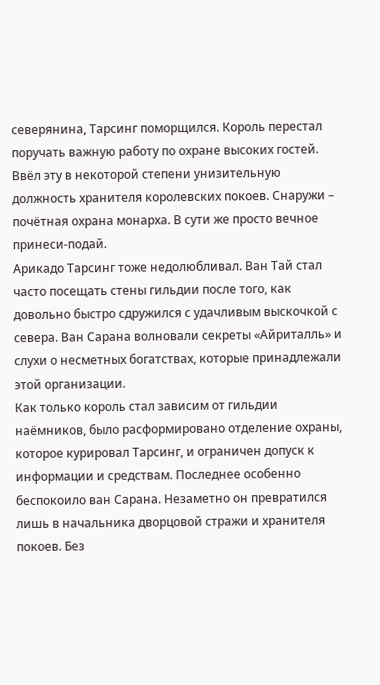северянина, Тарсинг поморщился. Король перестал поручать важную работу по охране высоких гостей. Ввёл эту в некоторой степени унизительную должность хранителя королевских покоев. Снаружи – почётная охрана монарха. В сути же просто вечное принеси-подай.
Арикадо Тарсинг тоже недолюбливал. Ван Тай стал часто посещать стены гильдии после того, как довольно быстро сдружился с удачливым выскочкой с севера. Ван Сарана волновали секреты «Айриталль» и слухи о несметных богатствах, которые принадлежали этой организации.
Как только король стал зависим от гильдии наёмников, было расформировано отделение охраны, которое курировал Тарсинг, и ограничен допуск к информации и средствам. Последнее особенно беспокоило ван Сарана. Незаметно он превратился лишь в начальника дворцовой стражи и хранителя покоев. Без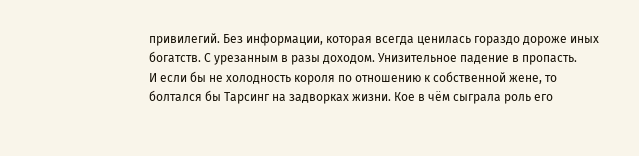привилегий. Без информации, которая всегда ценилась гораздо дороже иных богатств. С урезанным в разы доходом. Унизительное падение в пропасть.
И если бы не холодность короля по отношению к собственной жене, то болтался бы Тарсинг на задворках жизни. Кое в чём сыграла роль его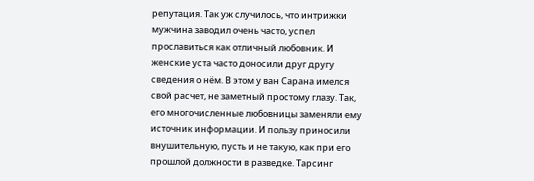репутация. Так уж случилось, что интрижки мужчина заводил очень часто, успел прославиться как отличный любовник. И женские уста часто доносили друг другу сведения о нём. В этом у ван Сарана имелся свой расчет, не заметный простому глазу. Так, его многочисленные любовницы заменяли ему источник информации. И пользу приносили внушительную, пусть и не такую, как при его прошлой должности в разведке. Тарсинг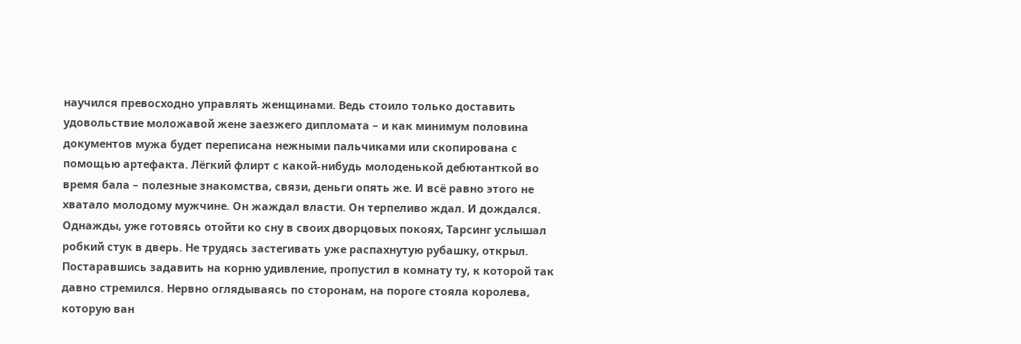научился превосходно управлять женщинами. Ведь стоило только доставить удовольствие моложавой жене заезжего дипломата – и как минимум половина документов мужа будет переписана нежными пальчиками или скопирована с помощью артефакта. Лёгкий флирт с какой-нибудь молоденькой дебютанткой во время бала – полезные знакомства, связи, деньги опять же. И всё равно этого не хватало молодому мужчине. Он жаждал власти. Он терпеливо ждал. И дождался.
Однажды, уже готовясь отойти ко сну в своих дворцовых покоях, Тарсинг услышал робкий стук в дверь. Не трудясь застегивать уже распахнутую рубашку, открыл. Постаравшись задавить на корню удивление, пропустил в комнату ту, к которой так давно стремился. Нервно оглядываясь по сторонам, на пороге стояла королева, которую ван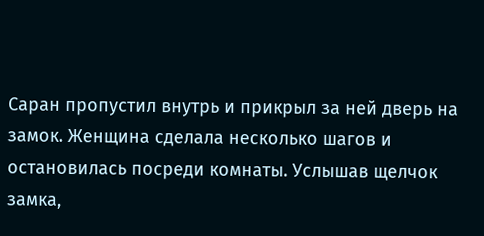Саран пропустил внутрь и прикрыл за ней дверь на замок. Женщина сделала несколько шагов и остановилась посреди комнаты. Услышав щелчок замка,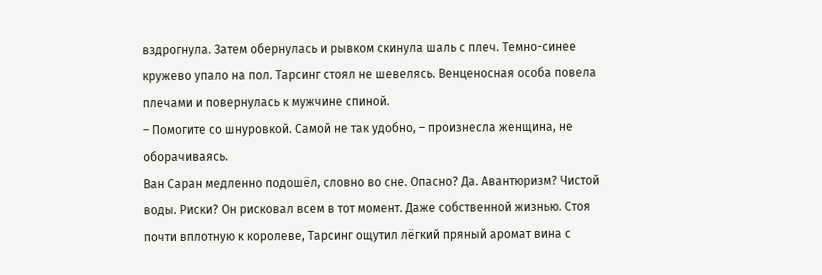вздрогнула. Затем обернулась и рывком скинула шаль с плеч. Темно-синее кружево упало на пол. Тарсинг стоял не шевелясь. Венценосная особа повела плечами и повернулась к мужчине спиной.
– Помогите со шнуровкой. Самой не так удобно, – произнесла женщина, не оборачиваясь.
Ван Саран медленно подошёл, словно во сне. Опасно? Да. Авантюризм? Чистой воды. Риски? Он рисковал всем в тот момент. Даже собственной жизнью. Стоя почти вплотную к королеве, Тарсинг ощутил лёгкий пряный аромат вина с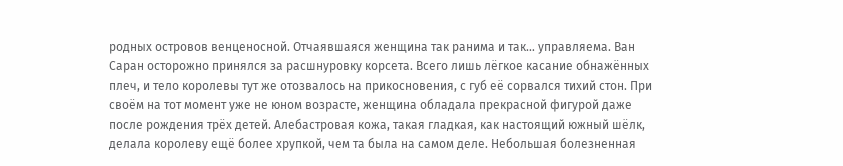родных островов венценосной. Отчаявшаяся женщина так ранима и так… управляема. Ван Саран осторожно принялся за расшнуровку корсета. Всего лишь лёгкое касание обнажённых плеч, и тело королевы тут же отозвалось на прикосновения, с губ её сорвался тихий стон. При своём на тот момент уже не юном возрасте, женщина обладала прекрасной фигурой даже после рождения трёх детей. Алебастровая кожа, такая гладкая, как настоящий южный шёлк, делала королеву ещё более хрупкой, чем та была на самом деле. Небольшая болезненная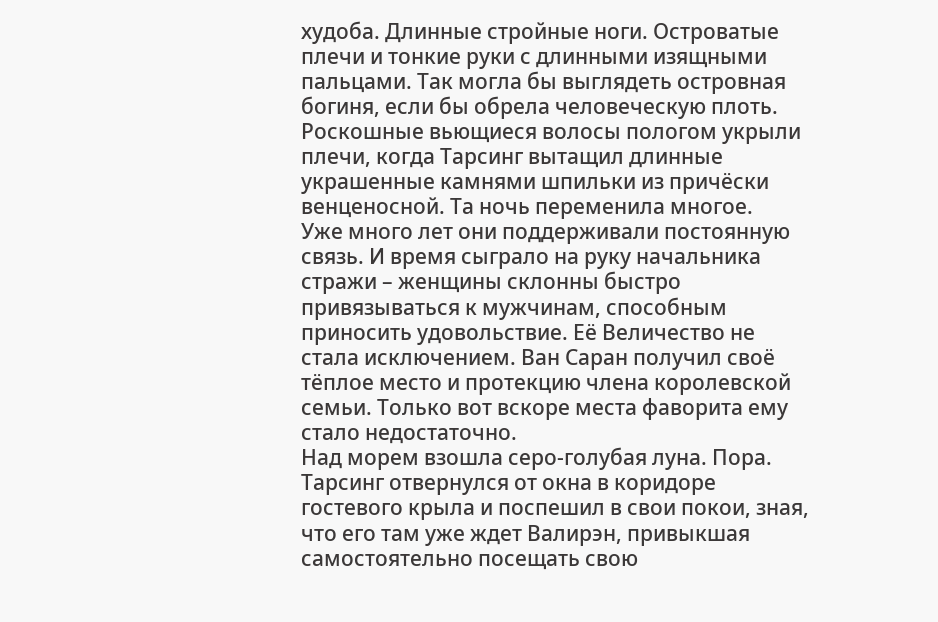худоба. Длинные стройные ноги. Островатые плечи и тонкие руки с длинными изящными пальцами. Так могла бы выглядеть островная богиня, если бы обрела человеческую плоть. Роскошные вьющиеся волосы пологом укрыли плечи, когда Тарсинг вытащил длинные украшенные камнями шпильки из причёски венценосной. Та ночь переменила многое.
Уже много лет они поддерживали постоянную связь. И время сыграло на руку начальника стражи – женщины склонны быстро привязываться к мужчинам, способным приносить удовольствие. Её Величество не стала исключением. Ван Саран получил своё тёплое место и протекцию члена королевской семьи. Только вот вскоре места фаворита ему стало недостаточно.
Над морем взошла серо-голубая луна. Пора. Тарсинг отвернулся от окна в коридоре гостевого крыла и поспешил в свои покои, зная, что его там уже ждет Валирэн, привыкшая самостоятельно посещать свою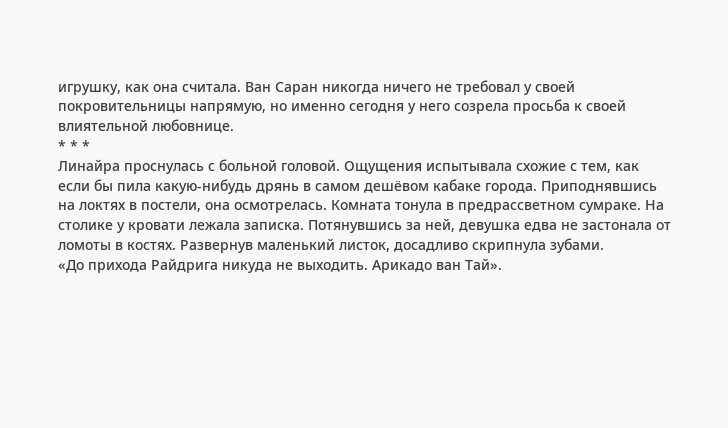игрушку, как она считала. Ван Саран никогда ничего не требовал у своей покровительницы напрямую, но именно сегодня у него созрела просьба к своей влиятельной любовнице.
* * *
Линайра проснулась с больной головой. Ощущения испытывала схожие с тем, как если бы пила какую-нибудь дрянь в самом дешёвом кабаке города. Приподнявшись на локтях в постели, она осмотрелась. Комната тонула в предрассветном сумраке. На столике у кровати лежала записка. Потянувшись за ней, девушка едва не застонала от ломоты в костях. Развернув маленький листок, досадливо скрипнула зубами.
«До прихода Райдрига никуда не выходить. Арикадо ван Тай».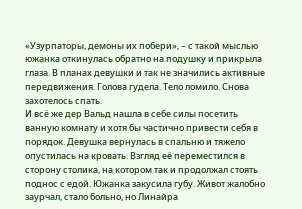«Узурпаторы, демоны их побери», – с такой мыслью южанка откинулась обратно на подушку и прикрыла глаза. В планах девушки и так не значились активные передвижения. Голова гудела. Тело ломило. Снова захотелось спать.
И всё же дер Вальд нашла в себе силы посетить ванную комнату и хотя бы частично привести себя в порядок. Девушка вернулась в спальню и тяжело опустилась на кровать. Взгляд её переместился в сторону столика, на котором так и продолжал стоять поднос с едой. Южанка закусила губу. Живот жалобно заурчал, стало больно, но Линайра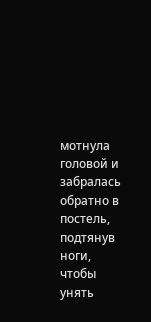мотнула головой и забралась обратно в постель, подтянув ноги, чтобы унять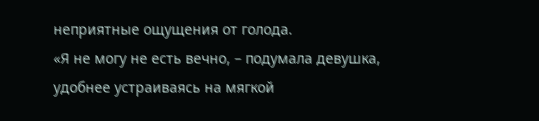неприятные ощущения от голода.
«Я не могу не есть вечно, – подумала девушка, удобнее устраиваясь на мягкой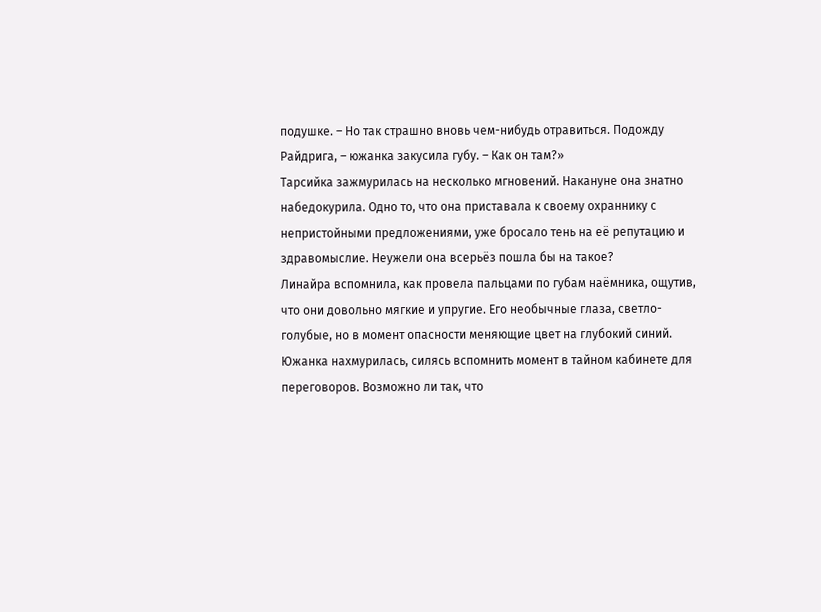подушке. – Но так страшно вновь чем-нибудь отравиться. Подожду Райдрига, – южанка закусила губу. – Как он там?»
Тарсийка зажмурилась на несколько мгновений. Накануне она знатно набедокурила. Одно то, что она приставала к своему охраннику с непристойными предложениями, уже бросало тень на её репутацию и здравомыслие. Неужели она всерьёз пошла бы на такое?
Линайра вспомнила, как провела пальцами по губам наёмника, ощутив, что они довольно мягкие и упругие. Его необычные глаза, светло-голубые, но в момент опасности меняющие цвет на глубокий синий.
Южанка нахмурилась, силясь вспомнить момент в тайном кабинете для переговоров. Возможно ли так, что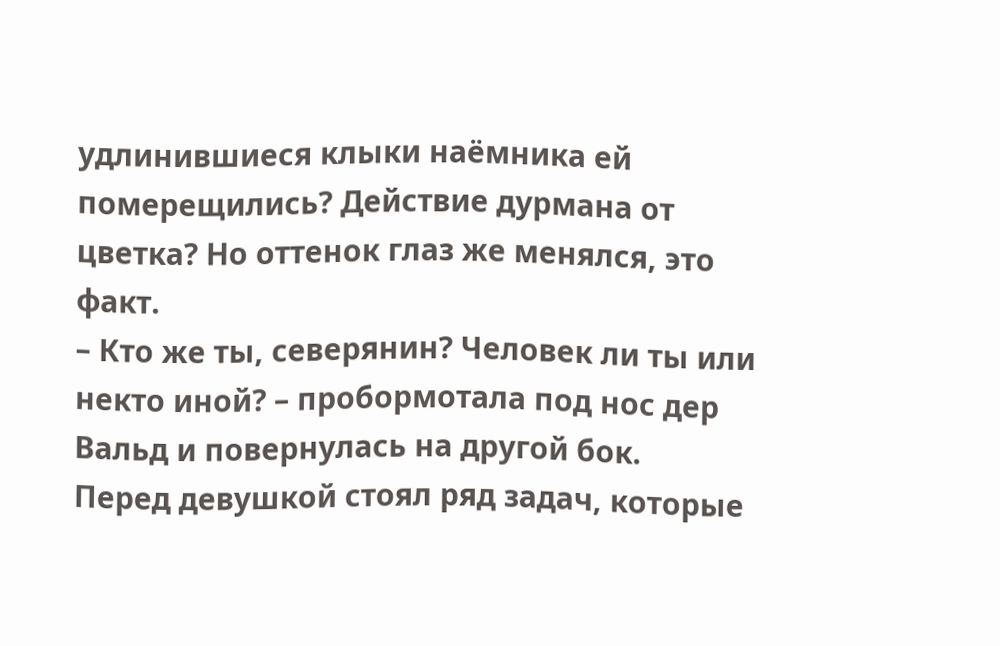удлинившиеся клыки наёмника ей померещились? Действие дурмана от цветка? Но оттенок глаз же менялся, это факт.
– Кто же ты, северянин? Человек ли ты или некто иной? – пробормотала под нос дер Вальд и повернулась на другой бок.
Перед девушкой стоял ряд задач, которые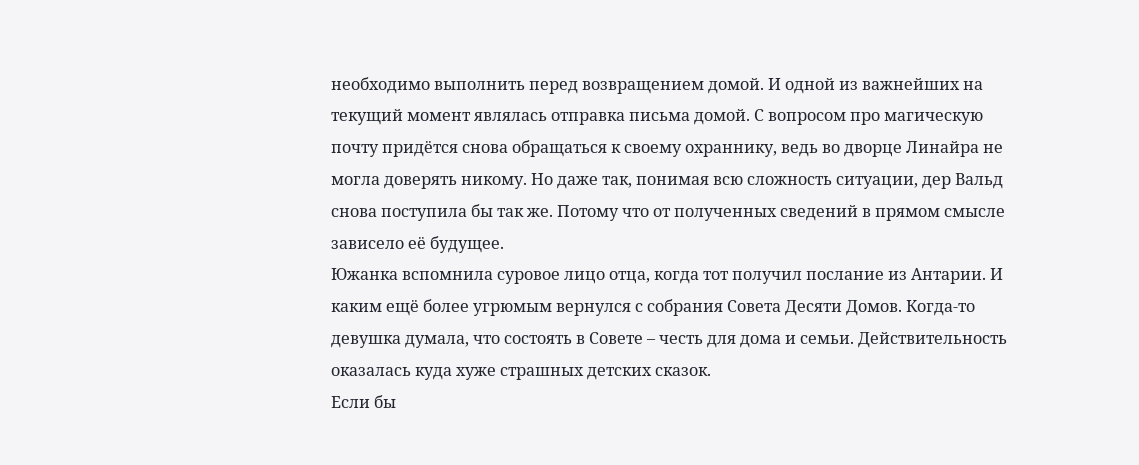необходимо выполнить перед возвращением домой. И одной из важнейших на текущий момент являлась отправка письма домой. С вопросом про магическую почту придётся снова обращаться к своему охраннику, ведь во дворце Линайра не могла доверять никому. Но даже так, понимая всю сложность ситуации, дер Вальд снова поступила бы так же. Потому что от полученных сведений в прямом смысле зависело её будущее.
Южанка вспомнила суровое лицо отца, когда тот получил послание из Антарии. И каким ещё более угрюмым вернулся с собрания Совета Десяти Домов. Когда-то девушка думала, что состоять в Совете – честь для дома и семьи. Действительность оказалась куда хуже страшных детских сказок.
Если бы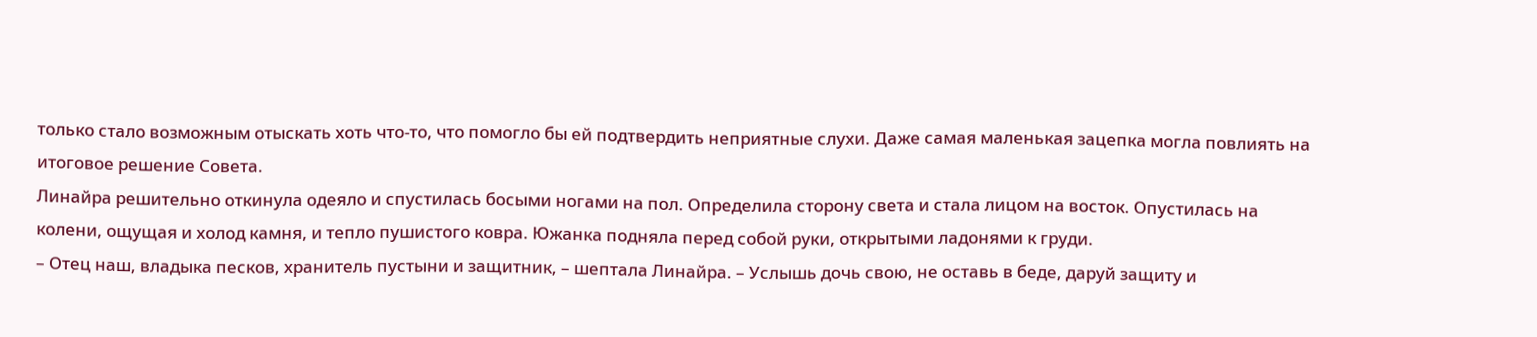только стало возможным отыскать хоть что-то, что помогло бы ей подтвердить неприятные слухи. Даже самая маленькая зацепка могла повлиять на итоговое решение Совета.
Линайра решительно откинула одеяло и спустилась босыми ногами на пол. Определила сторону света и стала лицом на восток. Опустилась на колени, ощущая и холод камня, и тепло пушистого ковра. Южанка подняла перед собой руки, открытыми ладонями к груди.
– Отец наш, владыка песков, хранитель пустыни и защитник, – шептала Линайра. – Услышь дочь свою, не оставь в беде, даруй защиту и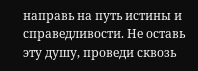направь на путь истины и справедливости. Не оставь эту душу, проведи сквозь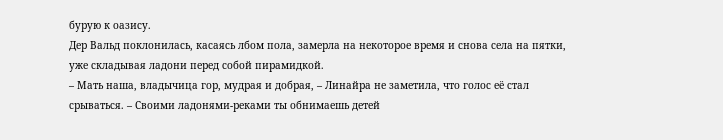бурую к оазису.
Дер Вальд поклонилась, касаясь лбом пола, замерла на некоторое время и снова села на пятки, уже складывая ладони перед собой пирамидкой.
– Мать наша, владычица гор, мудрая и добрая, – Линайра не заметила, что голос её стал срываться. – Своими ладонями-реками ты обнимаешь детей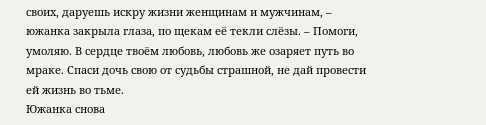своих, даруешь искру жизни женщинам и мужчинам, – южанка закрыла глаза, по щекам её текли слёзы. – Помоги, умоляю. В сердце твоём любовь, любовь же озаряет путь во мраке. Спаси дочь свою от судьбы страшной, не дай провести ей жизнь во тьме.
Южанка снова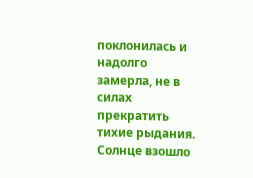поклонилась и надолго замерла, не в силах прекратить тихие рыдания. Солнце взошло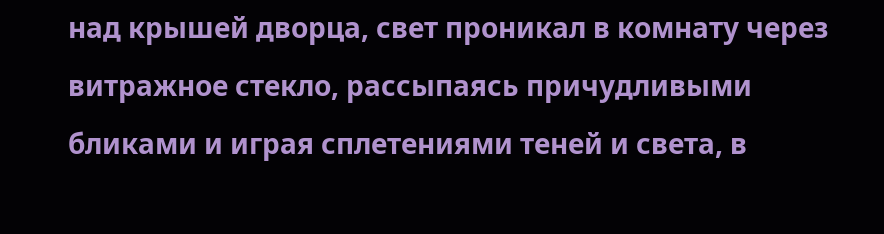над крышей дворца, свет проникал в комнату через витражное стекло, рассыпаясь причудливыми бликами и играя сплетениями теней и света, в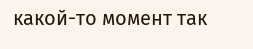какой-то момент так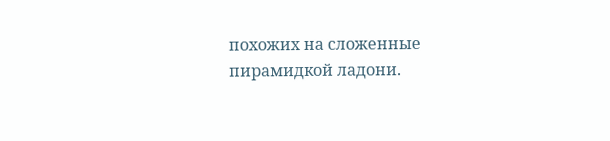похожих на сложенные пирамидкой ладони.